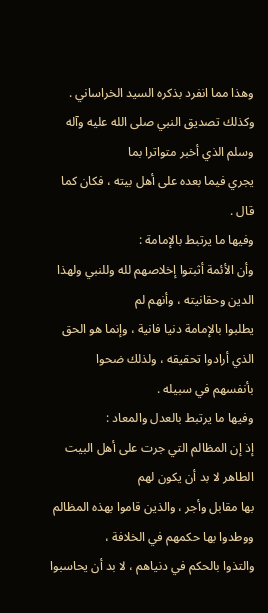وهذا مما انفرد بذكره السيد الخراساني .
وكذلك تصديق النبي صلى الله عليه وآله وسلم الذي أخبر متواترا بما
يجري فيما بعده على أهل بيته ، فكان كما قال .
وفيها ما يرتبط بالإمامة :
وأن الأئمة أثبتوا إخلاصهم لله وللنبي ولهذا الدين وحقانيته ، وأنهم لم
يطلبوا بالإمامة دنيا فانية ، وإنما هو الحق الذي أرادوا تحقيقه ، ولذلك ضحوا
بأنفسهم في سبيله .
وفيها ما يرتبط بالعدل والمعاد :
إذ إن المظالم التي جرت على أهل البيت الطاهر لا بد أن يكون لهم
بها مقابل وأجر ، والذين قاموا بهذه المظالم ووطدوا بها حكمهم في الخلافة ،
والتذوا بالحكم في دنياهم ، لا بد أن يحاسبوا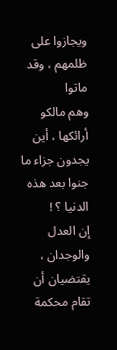ويجازوا على ظلمهم ، وقد ماتوا
وهم مالكو أرائكها ، أين يجدون جزاء ما جنوا بعد هذه الدنيا ؟ !
إن العدل والوجدان ، يقتضيان أن تقام محكمة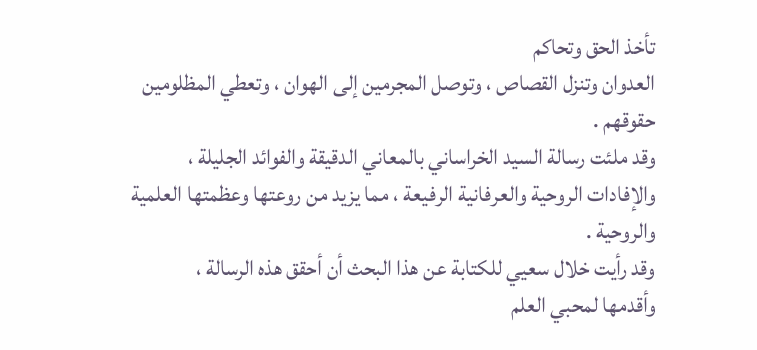تأخذ الحق وتحاكم
العدوان وتنزل القصاص ، وتوصل المجرمين إلى الهوان ، وتعطي المظلومين
حقوقهم .
وقد ملئت رسالة السيد الخراساني بالمعاني الدقيقة والفوائد الجليلة ،
والإفادات الروحية والعرفانية الرفيعة ، مما يزيد من روعتها وعظمتها العلمية
والروحية .
وقد رأيت خلال سعيي للكتابة عن هذا البحث أن أحقق هذه الرسالة ،
وأقدمها لمحبي العلم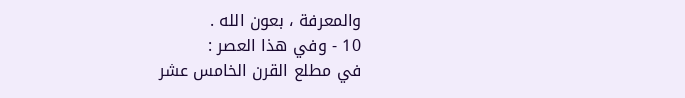والمعرفة ، بعون الله .
10 - وفي هذا العصر :
في مطلع القرن الخامس عشر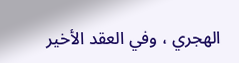الهجري ، وفي العقد الأخير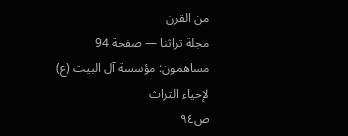من القرن
مجلة تراثنا — صفحة 94
مساهمون: مؤسسة آل البيت (ع) لإحياء التراث
ص٩٤